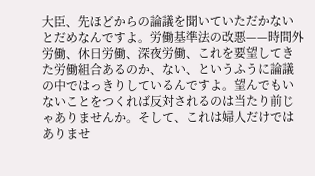大臣、先ほどからの論議を聞いていただかないとだめなんですよ。労働基準法の改悪——時間外労働、休日労働、深夜労働、これを要望してきた労働組合あるのか、ない、というふうに論議の中ではっきりしているんですよ。望んでもいないことをつくれば反対されるのは当たり前じゃありませんか。そして、これは婦人だけではありませ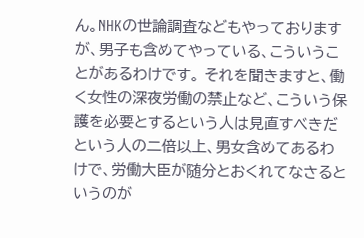ん。NHKの世論調査などもやっておりますが、男子も含めてやっている、こういうことがあるわけです。 それを聞きますと、働く女性の深夜労働の禁止など、こういう保護を必要とするという人は見直すべきだという人の二倍以上、男女含めてあるわけで、労働大臣が随分とおくれてなさるというのが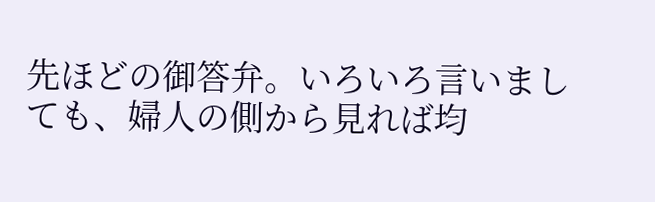先ほどの御答弁。いろいろ言いましても、婦人の側から見れば均